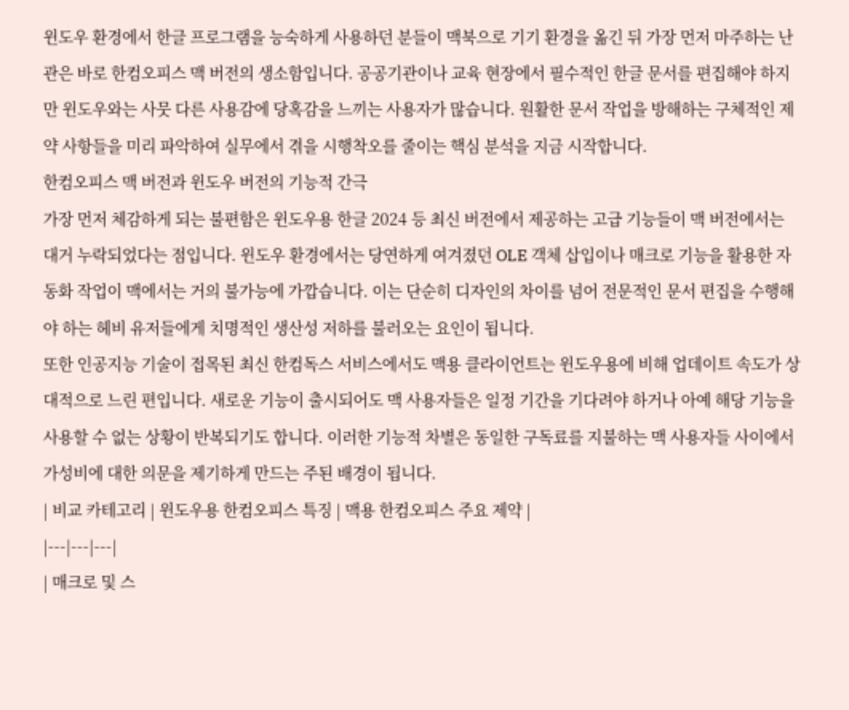윈도우 환경에서 한글 프로그램을 능숙하게 사용하던 분들이 맥북으로 기기 환경을 옮긴 뒤 가장 먼저 마주하는 난관은 바로 한컴오피스 맥 버전의 생소함입니다. 공공기관이나 교육 현장에서 필수적인 한글 문서를 편집해야 하지만 윈도우와는 사뭇 다른 사용감에 당혹감을 느끼는 사용자가 많습니다. 원활한 문서 작업을 방해하는 구체적인 제약 사항들을 미리 파악하여 실무에서 겪을 시행착오를 줄이는 핵심 분석을 지금 시작합니다.
한컴오피스 맥 버전과 윈도우 버전의 기능적 간극
가장 먼저 체감하게 되는 불편함은 윈도우용 한글 2024 등 최신 버전에서 제공하는 고급 기능들이 맥 버전에서는 대거 누락되었다는 점입니다. 윈도우 환경에서는 당연하게 여겨졌던 OLE 객체 삽입이나 매크로 기능을 활용한 자동화 작업이 맥에서는 거의 불가능에 가깝습니다. 이는 단순히 디자인의 차이를 넘어 전문적인 문서 편집을 수행해야 하는 헤비 유저들에게 치명적인 생산성 저하를 불러오는 요인이 됩니다.
또한 인공지능 기술이 접목된 최신 한컴독스 서비스에서도 맥용 클라이언트는 윈도우용에 비해 업데이트 속도가 상대적으로 느린 편입니다. 새로운 기능이 출시되어도 맥 사용자들은 일정 기간을 기다려야 하거나 아예 해당 기능을 사용할 수 없는 상황이 반복되기도 합니다. 이러한 기능적 차별은 동일한 구독료를 지불하는 맥 사용자들 사이에서 가성비에 대한 의문을 제기하게 만드는 주된 배경이 됩니다.
| 비교 카테고리 | 윈도우용 한컴오피스 특징 | 맥용 한컴오피스 주요 제약 |
|---|---|---|
| 매크로 및 스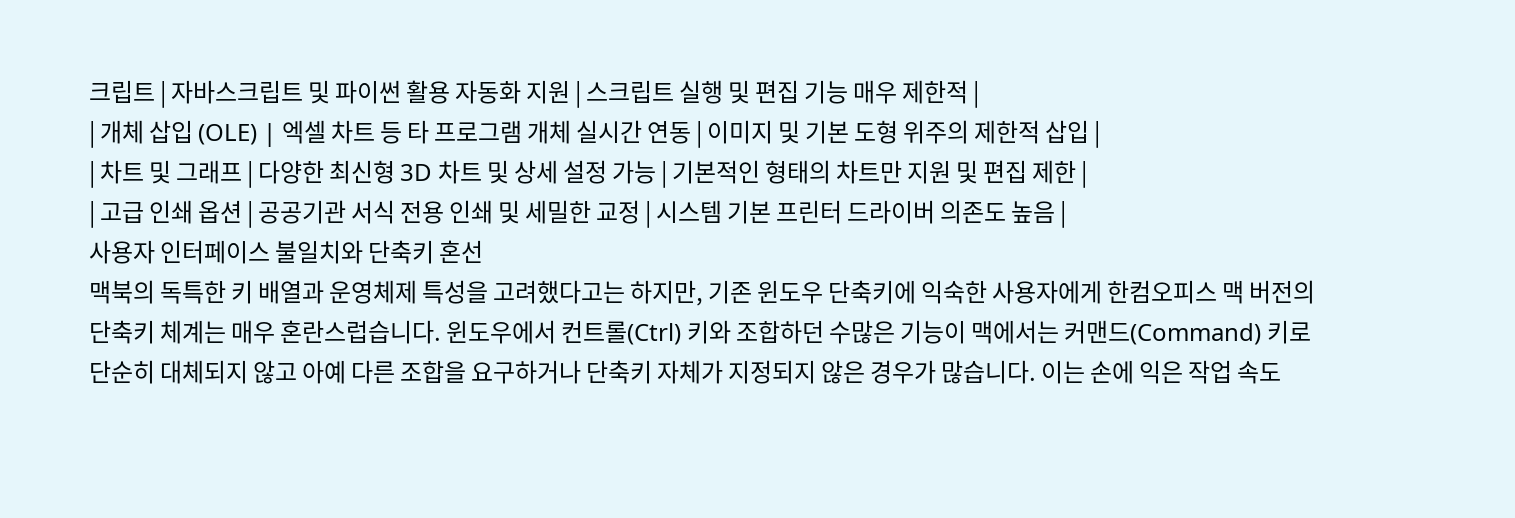크립트 | 자바스크립트 및 파이썬 활용 자동화 지원 | 스크립트 실행 및 편집 기능 매우 제한적 |
| 개체 삽입 (OLE) | 엑셀 차트 등 타 프로그램 개체 실시간 연동 | 이미지 및 기본 도형 위주의 제한적 삽입 |
| 차트 및 그래프 | 다양한 최신형 3D 차트 및 상세 설정 가능 | 기본적인 형태의 차트만 지원 및 편집 제한 |
| 고급 인쇄 옵션 | 공공기관 서식 전용 인쇄 및 세밀한 교정 | 시스템 기본 프린터 드라이버 의존도 높음 |
사용자 인터페이스 불일치와 단축키 혼선
맥북의 독특한 키 배열과 운영체제 특성을 고려했다고는 하지만, 기존 윈도우 단축키에 익숙한 사용자에게 한컴오피스 맥 버전의 단축키 체계는 매우 혼란스럽습니다. 윈도우에서 컨트롤(Ctrl) 키와 조합하던 수많은 기능이 맥에서는 커맨드(Command) 키로 단순히 대체되지 않고 아예 다른 조합을 요구하거나 단축키 자체가 지정되지 않은 경우가 많습니다. 이는 손에 익은 작업 속도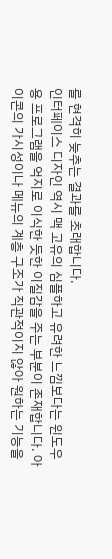를 현격히 늦추는 결과를 초래합니다.
인터페이스 디자인 역시 맥 고유의 심플하고 유려한 느낌보다는 윈도우용 프로그램을 억지로 이식한 듯한 이질감을 주는 부분이 존재합니다. 아이콘의 가시성이나 메뉴의 계층 구조가 직관적이지 않아 원하는 기능을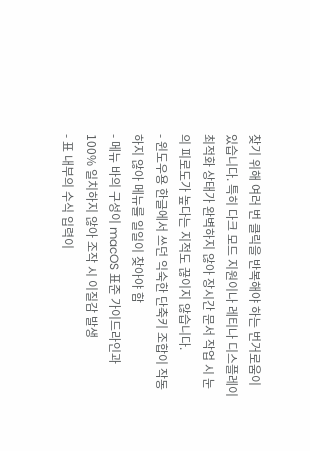찾기 위해 여러 번 클릭을 반복해야 하는 번거로움이 있습니다. 특히 다크 모드 지원이나 레티나 디스플레이 최적화 상태가 완벽하지 않아 장시간 문서 작업 시 눈의 피로도가 높다는 지적도 끊이지 않습니다.
- 윈도우용 한글에서 쓰던 익숙한 단축키 조합이 작동하지 않아 메뉴를 일일이 찾아야 함
- 메뉴 바의 구성이 macOS 표준 가이드라인과 100% 일치하지 않아 조작 시 이질감 발생
- 표 내부의 수식 입력이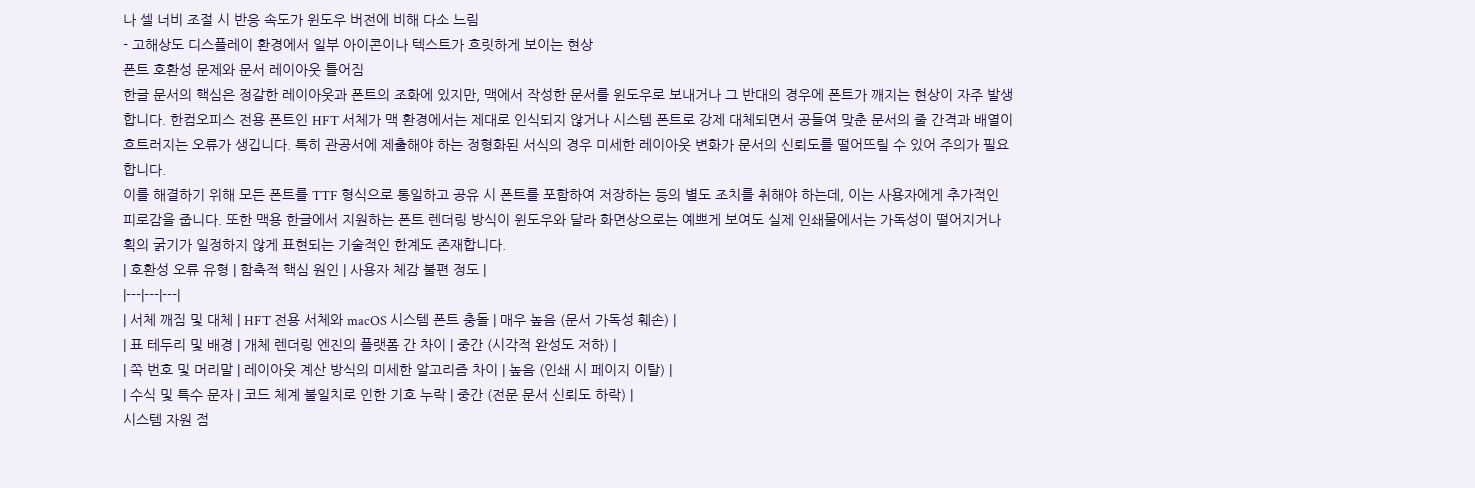나 셀 너비 조절 시 반응 속도가 윈도우 버전에 비해 다소 느림
- 고해상도 디스플레이 환경에서 일부 아이콘이나 텍스트가 흐릿하게 보이는 현상
폰트 호환성 문제와 문서 레이아웃 틀어짐
한글 문서의 핵심은 정갈한 레이아웃과 폰트의 조화에 있지만, 맥에서 작성한 문서를 윈도우로 보내거나 그 반대의 경우에 폰트가 깨지는 현상이 자주 발생합니다. 한컴오피스 전용 폰트인 HFT 서체가 맥 환경에서는 제대로 인식되지 않거나 시스템 폰트로 강제 대체되면서 공들여 맞춘 문서의 줄 간격과 배열이 흐트러지는 오류가 생깁니다. 특히 관공서에 제출해야 하는 정형화된 서식의 경우 미세한 레이아웃 변화가 문서의 신뢰도를 떨어뜨릴 수 있어 주의가 필요합니다.
이를 해결하기 위해 모든 폰트를 TTF 형식으로 통일하고 공유 시 폰트를 포함하여 저장하는 등의 별도 조치를 취해야 하는데, 이는 사용자에게 추가적인 피로감을 줍니다. 또한 맥용 한글에서 지원하는 폰트 렌더링 방식이 윈도우와 달라 화면상으로는 예쁘게 보여도 실제 인쇄물에서는 가독성이 떨어지거나 획의 굵기가 일정하지 않게 표현되는 기술적인 한계도 존재합니다.
| 호환성 오류 유형 | 함축적 핵심 원인 | 사용자 체감 불편 정도 |
|---|---|---|
| 서체 깨짐 및 대체 | HFT 전용 서체와 macOS 시스템 폰트 충돌 | 매우 높음 (문서 가독성 훼손) |
| 표 테두리 및 배경 | 개체 렌더링 엔진의 플랫폼 간 차이 | 중간 (시각적 완성도 저하) |
| 쪽 번호 및 머리말 | 레이아웃 계산 방식의 미세한 알고리즘 차이 | 높음 (인쇄 시 페이지 이탈) |
| 수식 및 특수 문자 | 코드 체계 불일치로 인한 기호 누락 | 중간 (전문 문서 신뢰도 하락) |
시스템 자원 점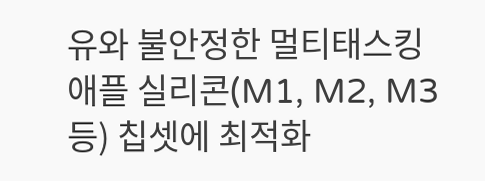유와 불안정한 멀티태스킹
애플 실리콘(M1, M2, M3 등) 칩셋에 최적화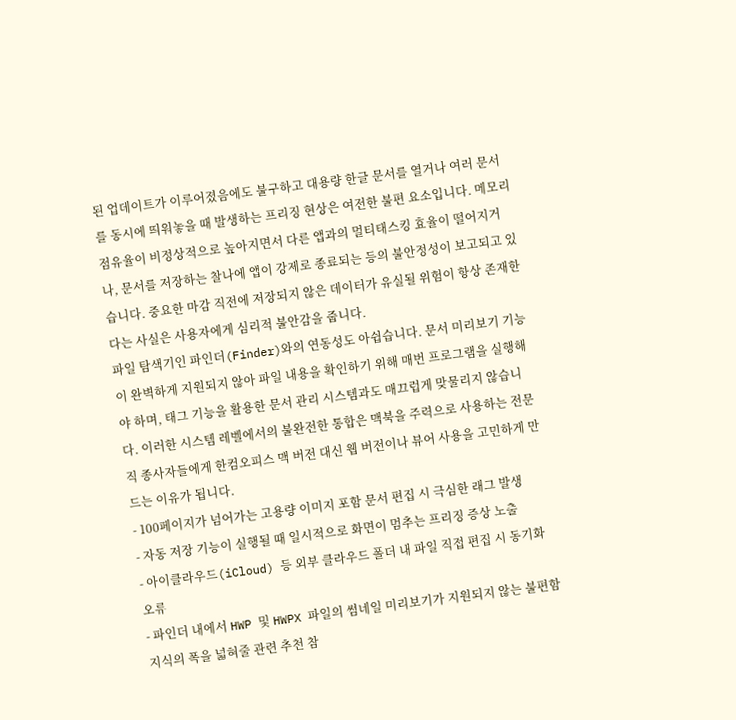된 업데이트가 이루어졌음에도 불구하고 대용량 한글 문서를 열거나 여러 문서를 동시에 띄워놓을 때 발생하는 프리징 현상은 여전한 불편 요소입니다. 메모리 점유율이 비정상적으로 높아지면서 다른 앱과의 멀티태스킹 효율이 떨어지거나, 문서를 저장하는 찰나에 앱이 강제로 종료되는 등의 불안정성이 보고되고 있습니다. 중요한 마감 직전에 저장되지 않은 데이터가 유실될 위험이 항상 존재한다는 사실은 사용자에게 심리적 불안감을 줍니다.
파일 탐색기인 파인더(Finder)와의 연동성도 아쉽습니다. 문서 미리보기 기능이 완벽하게 지원되지 않아 파일 내용을 확인하기 위해 매번 프로그램을 실행해야 하며, 태그 기능을 활용한 문서 관리 시스템과도 매끄럽게 맞물리지 않습니다. 이러한 시스템 레벨에서의 불완전한 통합은 맥북을 주력으로 사용하는 전문직 종사자들에게 한컴오피스 맥 버전 대신 웹 버전이나 뷰어 사용을 고민하게 만드는 이유가 됩니다.
- 100페이지가 넘어가는 고용량 이미지 포함 문서 편집 시 극심한 래그 발생
- 자동 저장 기능이 실행될 때 일시적으로 화면이 멈추는 프리징 증상 노출
- 아이클라우드(iCloud) 등 외부 클라우드 폴더 내 파일 직접 편집 시 동기화 오류
- 파인더 내에서 HWP 및 HWPX 파일의 썸네일 미리보기가 지원되지 않는 불편함
지식의 폭을 넓혀줄 관련 추천 참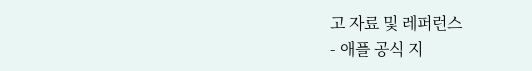고 자료 및 레퍼런스
- 애플 공식 지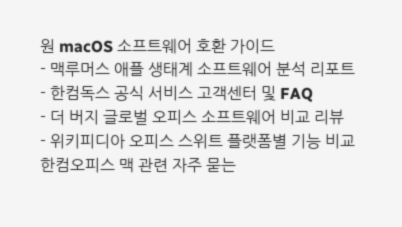원 macOS 소프트웨어 호환 가이드
- 맥루머스 애플 생태계 소프트웨어 분석 리포트
- 한컴독스 공식 서비스 고객센터 및 FAQ
- 더 버지 글로벌 오피스 소프트웨어 비교 리뷰
- 위키피디아 오피스 스위트 플랫폼별 기능 비교
한컴오피스 맥 관련 자주 묻는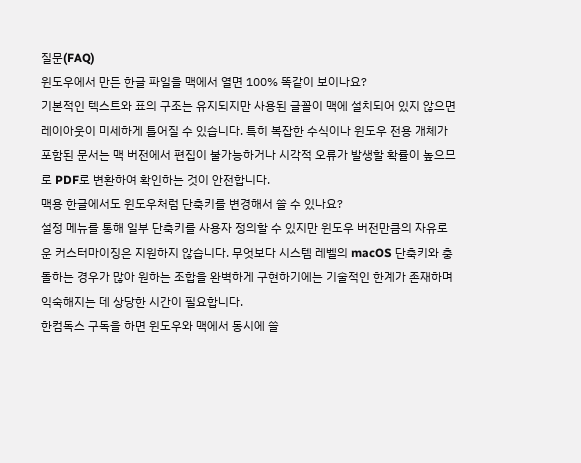질문(FAQ)
윈도우에서 만든 한글 파일을 맥에서 열면 100% 똑같이 보이나요?
기본적인 텍스트와 표의 구조는 유지되지만 사용된 글꼴이 맥에 설치되어 있지 않으면 레이아웃이 미세하게 틀어질 수 있습니다. 특히 복잡한 수식이나 윈도우 전용 개체가 포함된 문서는 맥 버전에서 편집이 불가능하거나 시각적 오류가 발생할 확률이 높으므로 PDF로 변환하여 확인하는 것이 안전합니다.
맥용 한글에서도 윈도우처럼 단축키를 변경해서 쓸 수 있나요?
설정 메뉴를 통해 일부 단축키를 사용자 정의할 수 있지만 윈도우 버전만큼의 자유로운 커스터마이징은 지원하지 않습니다. 무엇보다 시스템 레벨의 macOS 단축키와 충돌하는 경우가 많아 원하는 조합을 완벽하게 구현하기에는 기술적인 한계가 존재하며 익숙해지는 데 상당한 시간이 필요합니다.
한컴독스 구독을 하면 윈도우와 맥에서 동시에 쓸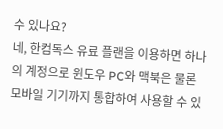수 있나요?
네, 한컴독스 유료 플랜을 이용하면 하나의 계정으로 윈도우 PC와 맥북은 물론 모바일 기기까지 통합하여 사용할 수 있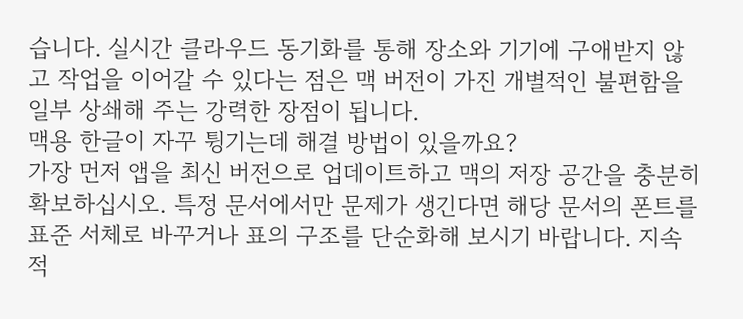습니다. 실시간 클라우드 동기화를 통해 장소와 기기에 구애받지 않고 작업을 이어갈 수 있다는 점은 맥 버전이 가진 개별적인 불편함을 일부 상쇄해 주는 강력한 장점이 됩니다.
맥용 한글이 자꾸 튕기는데 해결 방법이 있을까요?
가장 먼저 앱을 최신 버전으로 업데이트하고 맥의 저장 공간을 충분히 확보하십시오. 특정 문서에서만 문제가 생긴다면 해당 문서의 폰트를 표준 서체로 바꾸거나 표의 구조를 단순화해 보시기 바랍니다. 지속적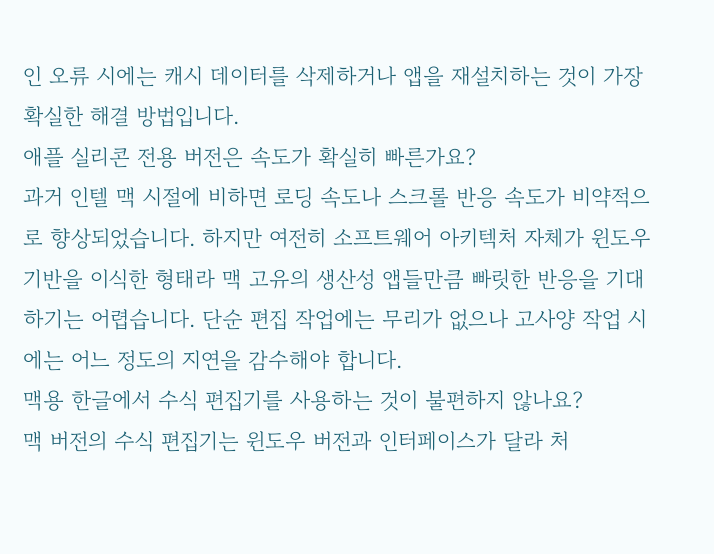인 오류 시에는 캐시 데이터를 삭제하거나 앱을 재설치하는 것이 가장 확실한 해결 방법입니다.
애플 실리콘 전용 버전은 속도가 확실히 빠른가요?
과거 인텔 맥 시절에 비하면 로딩 속도나 스크롤 반응 속도가 비약적으로 향상되었습니다. 하지만 여전히 소프트웨어 아키텍처 자체가 윈도우 기반을 이식한 형태라 맥 고유의 생산성 앱들만큼 빠릿한 반응을 기대하기는 어렵습니다. 단순 편집 작업에는 무리가 없으나 고사양 작업 시에는 어느 정도의 지연을 감수해야 합니다.
맥용 한글에서 수식 편집기를 사용하는 것이 불편하지 않나요?
맥 버전의 수식 편집기는 윈도우 버전과 인터페이스가 달라 처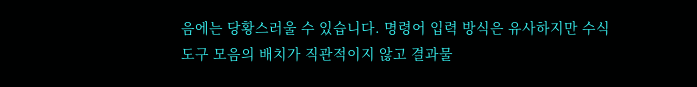음에는 당황스러울 수 있습니다. 명령어 입력 방식은 유사하지만 수식 도구 모음의 배치가 직관적이지 않고 결과물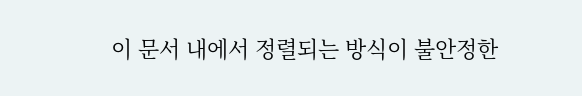이 문서 내에서 정렬되는 방식이 불안정한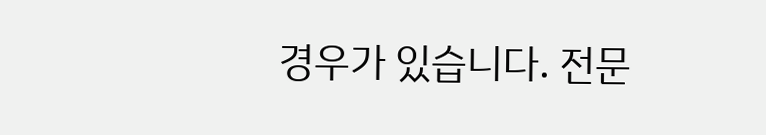경우가 있습니다. 전문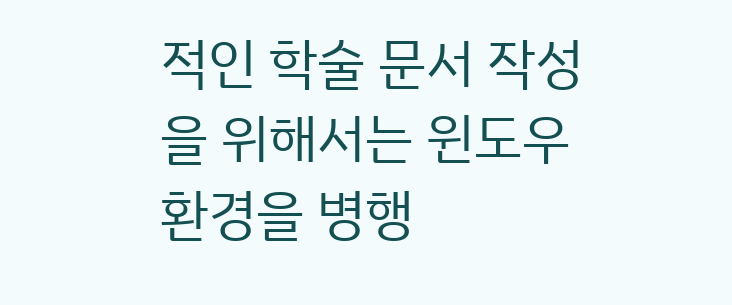적인 학술 문서 작성을 위해서는 윈도우 환경을 병행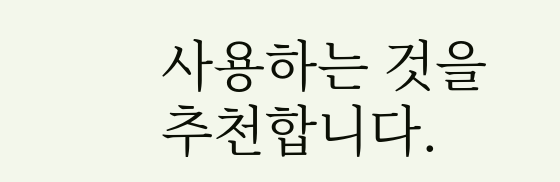사용하는 것을 추천합니다.